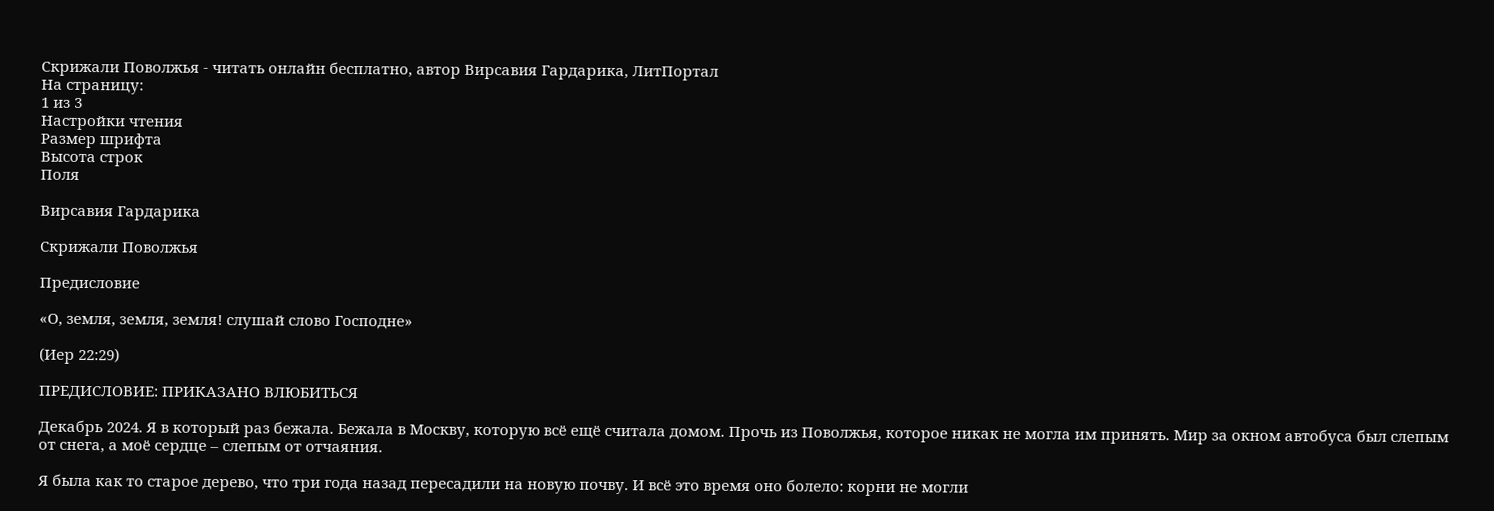Скрижали Поволжья - читать онлайн бесплатно, автор Вирсавия Гардарика, ЛитПортал
На страницу:
1 из 3
Настройки чтения
Размер шрифта
Высота строк
Поля

Вирсавия Гардарика

Скрижали Поволжья

Предисловие

«О, земля, земля, земля! слушай слово Господне»

(Иер 22:29)

ПРЕДИСЛОВИЕ: ПРИКАЗАНО ВЛЮБИТЬСЯ

Декабрь 2024. Я в который раз бежала. Бежала в Москву, которую всё ещё считала домом. Прочь из Поволжья, которое никак не могла им принять. Мир за окном автобуса был слепым от снега, а моё сердце – слепым от отчаяния.

Я была как то старое дерево, что три года назад пересадили на новую почву. И всё это время оно болело: корни не могли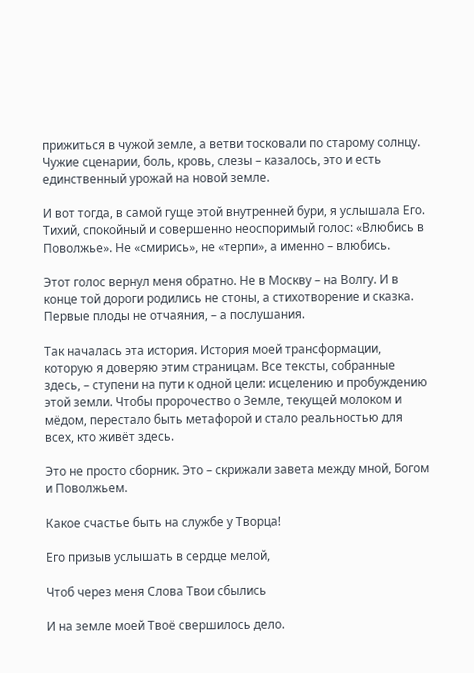прижиться в чужой земле, а ветви тосковали по старому солнцу. Чужие сценарии, боль, кровь, слезы – казалось, это и есть единственный урожай на новой земле.

И вот тогда, в самой гуще этой внутренней бури, я услышала Его. Тихий, спокойный и совершенно неоспоримый голос: «Влюбись в Поволжье». Не «смирись», не «терпи», а именно – влюбись.

Этот голос вернул меня обратно. Не в Москву – на Волгу. И в конце той дороги родились не стоны, а стихотворение и сказка. Первые плоды не отчаяния, – а послушания.

Так началась эта история. История моей трансформации, которую я доверяю этим страницам. Все тексты, собранные здесь, – ступени на пути к одной цели: исцелению и пробуждению этой земли. Чтобы пророчество о Земле, текущей молоком и мёдом, перестало быть метафорой и стало реальностью для всех, кто живёт здесь.

Это не просто сборник. Это – скрижали завета между мной, Богом и Поволжьем.

Какое счастье быть на службе у Творца!

Его призыв услышать в сердце мелой,

Чтоб через меня Слова Твои сбылись

И на земле моей Твоё свершилось дело.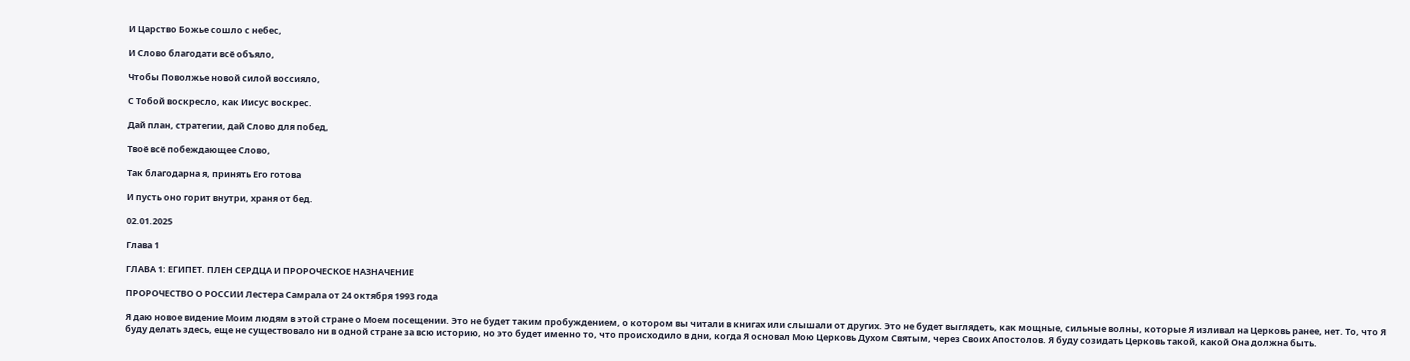И Царство Божье сошло с небес,

И Слово благодати всё объяло,

Чтобы Поволжье новой силой воссияло,

С Тобой воскресло, как Иисус воскрес.

Дай план, стратегии, дай Слово для побед,

Твоё всё побеждающее Слово,

Так благодарна я, принять Его готова

И пусть оно горит внутри, храня от бед.

02.01.2025

Глава 1

ГЛАВА 1: ЕГИПЕТ. ПЛЕН СЕРДЦА И ПРОРОЧЕСКОЕ НАЗНАЧЕНИЕ

ПРОРОЧЕСТВО О РОССИИ Лестера Самрала от 24 октября 1993 года

Я даю новое видение Моим людям в этой стране о Моем посещении. Это не будет таким пробуждением, о котором вы читали в книгах или слышали от других. Это не будет выглядеть, как мощные, сильные волны, которые Я изливал на Церковь ранее, нет. То, что Я буду делать здесь, еще не существовало ни в одной стране за всю историю, но это будет именно то, что происходило в дни, когда Я основал Мою Церковь Духом Святым, через Своих Апостолов. Я буду созидать Церковь такой, какой Она должна быть.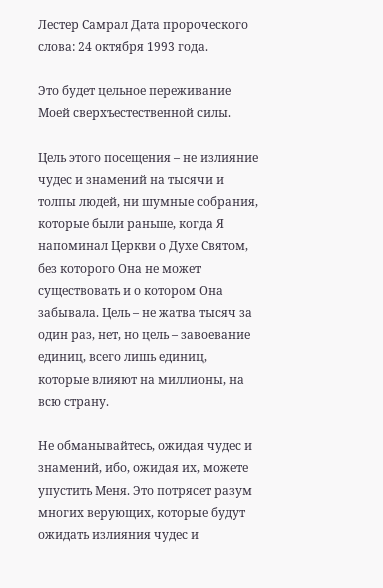Лестер Самрал Дата пророческого слова: 24 октября 1993 года.

Это будет цельное переживание Моей сверхъестественной силы.

Цель этого посещения – не излияние чудес и знамений на тысячи и толпы людей, ни шумные собрания, которые были раньше, когда Я напоминал Церкви о Духе Святом, без которого Она не может существовать и о котором Она забывала. Цель – не жатва тысяч за один раз, нет, но цель – завоевание единиц, всего лишь единиц, которые влияют на миллионы, на всю страну.

Не обманывайтесь, ожидая чудес и знамений, ибо, ожидая их, можете упустить Меня. Это потрясет разум многих верующих, которые будут ожидать излияния чудес и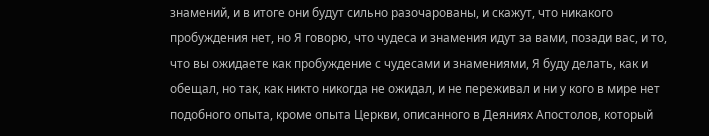знамений, и в итоге они будут сильно разочарованы, и скажут, что никакого пробуждения нет, но Я говорю, что чудеса и знамения идут за вами, позади вас, и то, что вы ожидаете как пробуждение с чудесами и знамениями, Я буду делать, как и обещал, но так, как никто никогда не ожидал, и не переживал и ни у кого в мире нет подобного опыта, кроме опыта Церкви, описанного в Деяниях Апостолов, который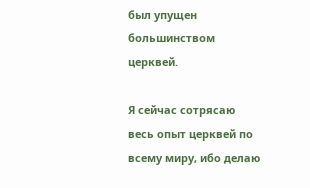был упущен большинством церквей.

Я сейчас сотрясаю весь опыт церквей по всему миру, ибо делаю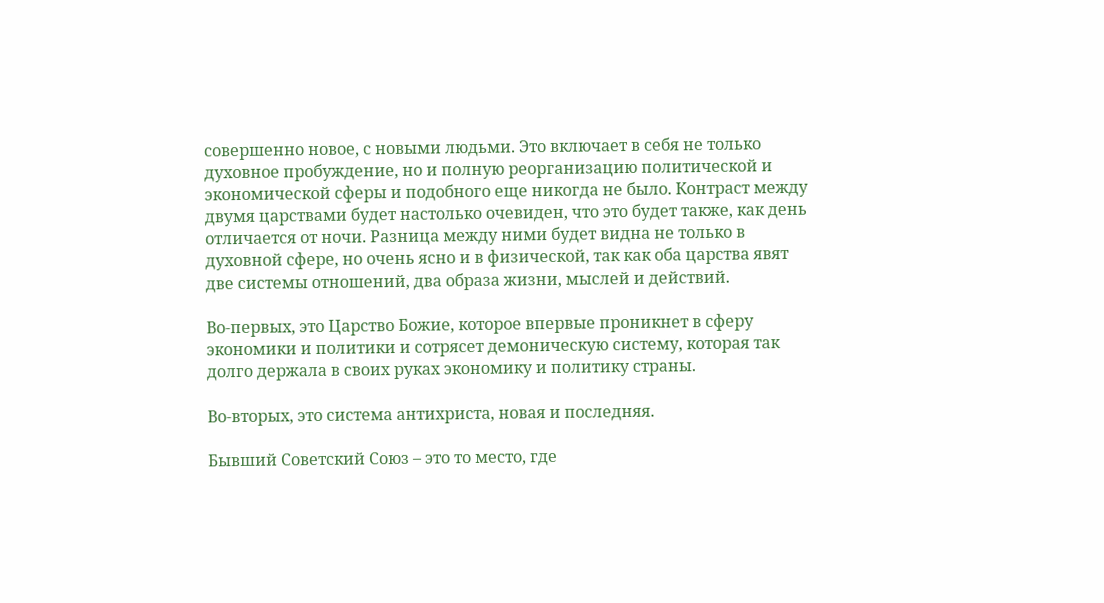совершенно новое, с новыми людьми. Это включает в себя не только духовное пробуждение, но и полную реорганизацию политической и экономической сферы и подобного еще никогда не было. Контраст между двумя царствами будет настолько очевиден, что это будет также, как день отличается от ночи. Разница между ними будет видна не только в духовной сфере, но очень ясно и в физической, так как оба царства явят две системы отношений, два образа жизни, мыслей и действий.

Во-первых, это Царство Божие, которое впервые проникнет в сферу экономики и политики и сотрясет демоническую систему, которая так долго держала в своих руках экономику и политику страны.

Во-вторых, это система антихриста, новая и последняя.

Бывший Советский Союз – это то место, где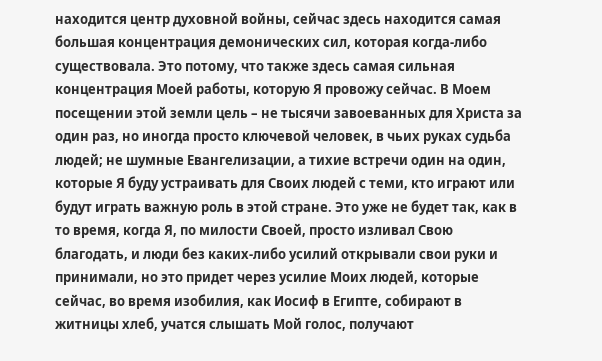находится центр духовной войны, сейчас здесь находится самая большая концентрация демонических сил, которая когда-либо существовала. Это потому, что также здесь самая сильная концентрация Моей работы, которую Я провожу сейчас. В Моем посещении этой земли цель – не тысячи завоеванных для Христа за один раз, но иногда просто ключевой человек, в чьих руках судьба людей; не шумные Евангелизации, а тихие встречи один на один, которые Я буду устраивать для Своих людей с теми, кто играют или будут играть важную роль в этой стране. Это уже не будет так, как в то время, когда Я, по милости Своей, просто изливал Свою благодать, и люди без каких-либо усилий открывали свои руки и принимали, но это придет через усилие Моих людей, которые сейчас, во время изобилия, как Иосиф в Египте, собирают в житницы хлеб, учатся слышать Мой голос, получают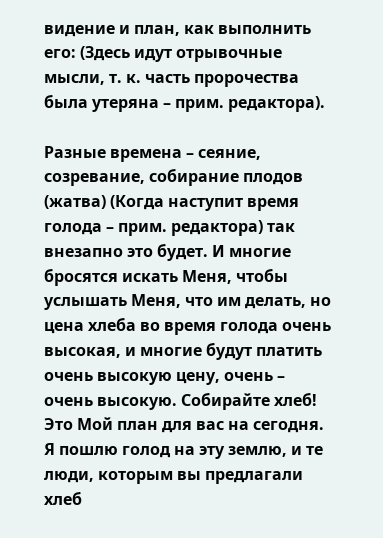видение и план, как выполнить его: (Здесь идут отрывочные мысли, т. к. часть пророчества была утеряна – прим. редактора).

Разные времена – сеяние, созревание, собирание плодов (жатва) (Когда наступит время голода – прим. редактора) так внезапно это будет. И многие бросятся искать Меня, чтобы услышать Меня, что им делать, но цена хлеба во время голода очень высокая, и многие будут платить очень высокую цену, очень – очень высокую. Собирайте хлеб! Это Мой план для вас на сегодня. Я пошлю голод на эту землю, и те люди, которым вы предлагали хлеб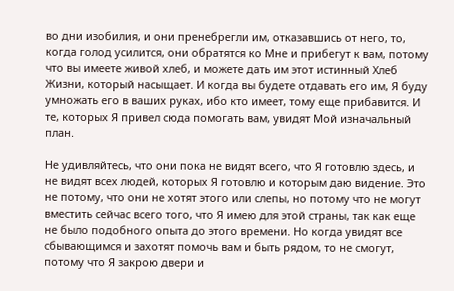во дни изобилия, и они пренебрегли им, отказавшись от него, то, когда голод усилится, они обратятся ко Мне и прибегут к вам, потому что вы имеете живой хлеб, и можете дать им этот истинный Хлеб Жизни, который насыщает. И когда вы будете отдавать его им, Я буду умножать его в ваших руках, ибо кто имеет, тому еще прибавится. И те, которых Я привел сюда помогать вам, увидят Мой изначальный план.

Не удивляйтесь, что они пока не видят всего, что Я готовлю здесь, и не видят всех людей, которых Я готовлю и которым даю видение. Это не потому, что они не хотят этого или слепы, но потому что не могут вместить сейчас всего того, что Я имею для этой страны, так как еще не было подобного опыта до этого времени. Но когда увидят все сбывающимся и захотят помочь вам и быть рядом, то не смогут, потому что Я закрою двери и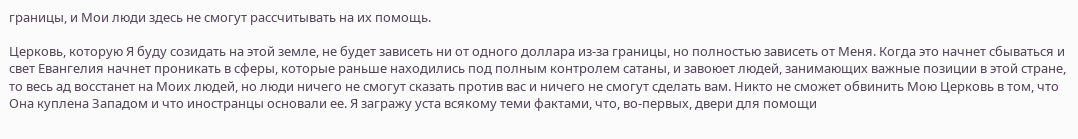границы, и Мои люди здесь не смогут рассчитывать на их помощь.

Церковь, которую Я буду созидать на этой земле, не будет зависеть ни от одного доллара из-за границы, но полностью зависеть от Меня. Когда это начнет сбываться и свет Евангелия начнет проникать в сферы, которые раньше находились под полным контролем сатаны, и завоюет людей, занимающих важные позиции в этой стране, то весь ад восстанет на Моих людей, но люди ничего не смогут сказать против вас и ничего не смогут сделать вам. Никто не сможет обвинить Мою Церковь в том, что Она куплена Западом и что иностранцы основали ее. Я загражу уста всякому теми фактами, что, во-первых, двери для помощи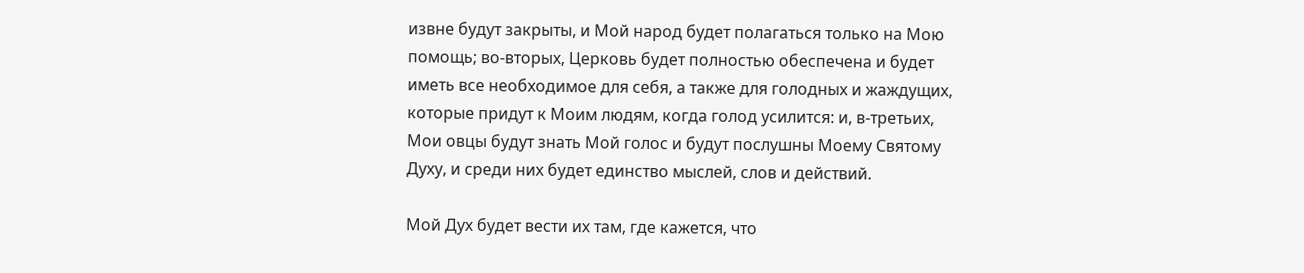извне будут закрыты, и Мой народ будет полагаться только на Мою помощь; во-вторых, Церковь будет полностью обеспечена и будет иметь все необходимое для себя, а также для голодных и жаждущих, которые придут к Моим людям, когда голод усилится: и, в-третьих, Мои овцы будут знать Мой голос и будут послушны Моему Святому Духу, и среди них будет единство мыслей, слов и действий.

Мой Дух будет вести их там, где кажется, что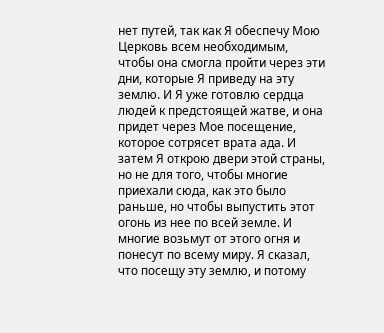нет путей, так как Я обеспечу Мою Церковь всем необходимым, чтобы она смогла пройти через эти дни, которые Я приведу на эту землю. И Я уже готовлю сердца людей к предстоящей жатве, и она придет через Мое посещение, которое сотрясет врата ада. И затем Я открою двери этой страны, но не для того, чтобы многие приехали сюда, как это было раньше, но чтобы выпустить этот огонь из нее по всей земле. И многие возьмут от этого огня и понесут по всему миру. Я сказал, что посещу эту землю, и потому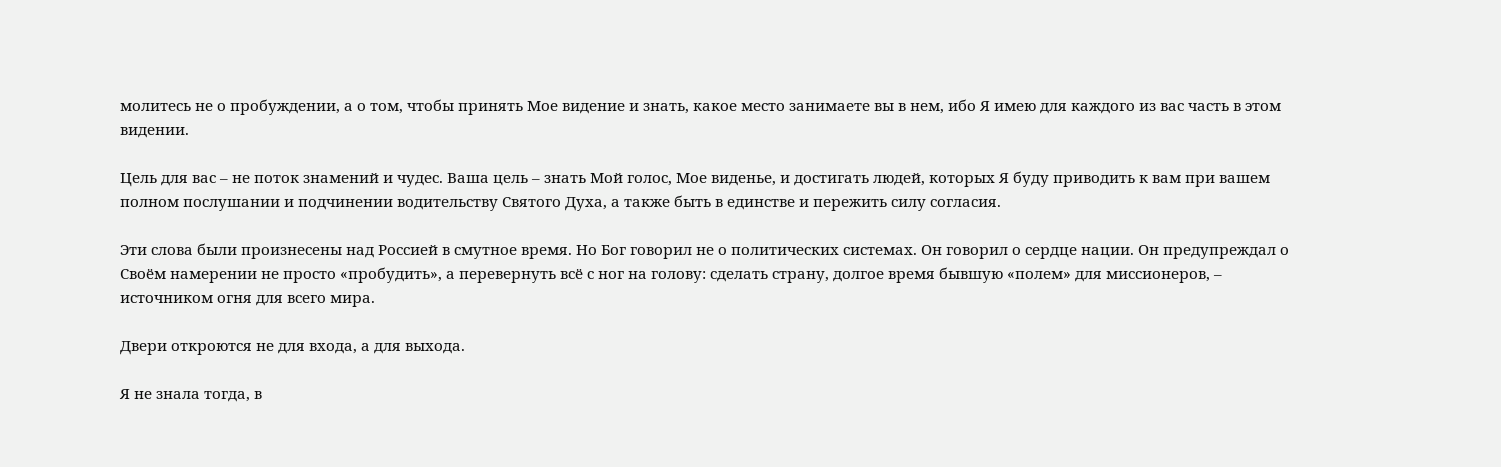молитесь не о пробуждении, а о том, чтобы принять Мое видение и знать, какое место занимаете вы в нем, ибо Я имею для каждого из вас часть в этом видении.

Цель для вас – не поток знамений и чудес. Ваша цель – знать Мой голос, Мое виденье, и достигать людей, которых Я буду приводить к вам при вашем полном послушании и подчинении водительству Святого Духа, а также быть в единстве и пережить силу согласия.

Эти слова были произнесены над Россией в смутное время. Но Бог говорил не о политических системах. Он говорил о сердце нации. Он предупреждал о Своём намерении не просто «пробудить», а перевернуть всё с ног на голову: сделать страну, долгое время бывшую «полем» для миссионеров, – источником огня для всего мира.

Двери откроются не для входа, а для выхода.

Я не знала тогда, в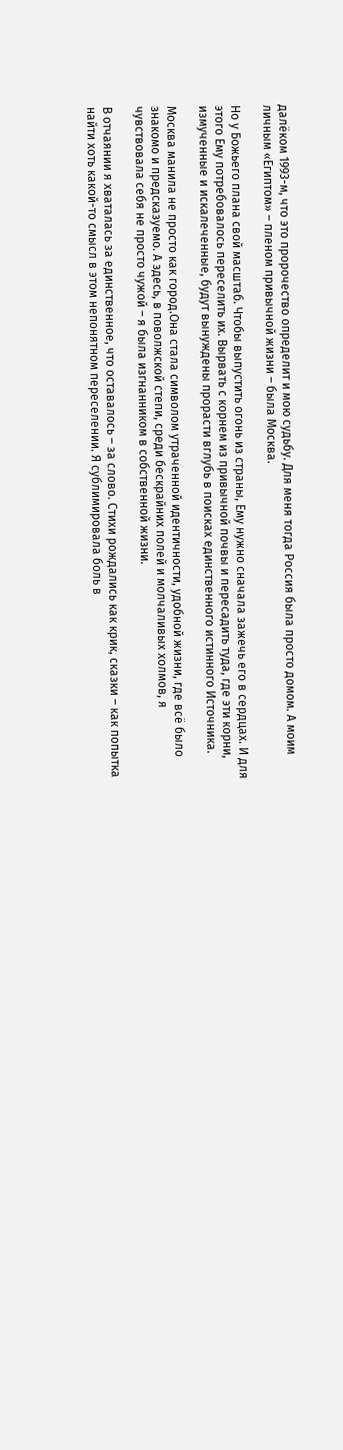далёком 1993-м, что это пророчество определит и мою судьбу. Для меня тогда Россия была просто домом. А моим личным «Египтом» – пленом привычной жизни – была Москва.

Но у Божьего плана свой масштаб. Чтобы выпустить огонь из страны, Ему нужно сначала зажечь его в сердцах. И для этого Ему потребовалось переселить их. Вырвать с корнем из привычной почвы и пересадить туда, где эти корни, измученные и искалеченные, будут вынуждены прорасти вглубь в поисках единственного истинного Источника.

Москва манила не просто как город.Она стала символом утраченной идентичности, удобной жизни, где всё было знакомо и предсказуемо. А здесь, в поволжской степи, среди бескрайних полей и молчаливых холмов, я чувствовала себя не просто чужой – я была изгнанником в собственной жизни.

В отчаянии я хваталась за единственное, что оставалось – за слово. Стихи рождались как крик, сказки – как попытка найти хоть какой-то смысл в этом непонятном переселении. Я сублимировала боль в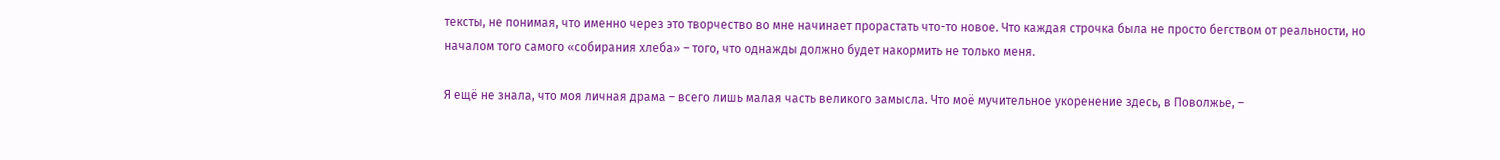тексты, не понимая, что именно через это творчество во мне начинает прорастать что-то новое. Что каждая строчка была не просто бегством от реальности, но началом того самого «собирания хлеба» – того, что однажды должно будет накормить не только меня.

Я ещё не знала, что моя личная драма – всего лишь малая часть великого замысла. Что моё мучительное укоренение здесь, в Поволжье, –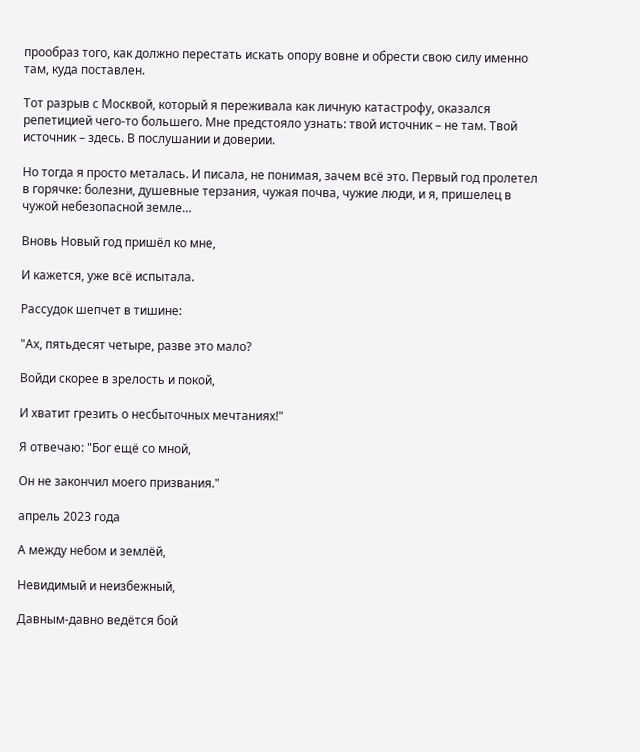прообраз того, как должно перестать искать опору вовне и обрести свою силу именно там, куда поставлен.

Тот разрыв с Москвой, который я переживала как личную катастрофу, оказался репетицией чего-то большего. Мне предстояло узнать: твой источник – не там. Твой источник – здесь. В послушании и доверии.

Но тогда я просто металась. И писала, не понимая, зачем всё это. Первый год пролетел в горячке: болезни, душевные терзания, чужая почва, чужие люди, и я, пришелец в чужой небезопасной земле…

Вновь Новый год пришёл ко мне,

И кажется, уже всё испытала.

Рассудок шепчет в тишине:

"Ах, пятьдесят четыре, разве это мало?

Войди скорее в зрелость и покой,

И хватит грезить о несбыточных мечтаниях!"

Я отвечаю: "Бог ещё со мной,

Он не закончил моего призвания."

апрель 2023 года

А между небом и землёй,

Невидимый и неизбежный,

Давным-давно ведётся бой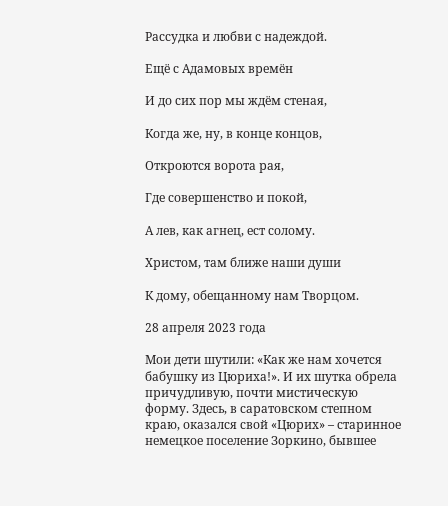Рассудка и любви с надеждой.

Ещё с Адамовых времён

И до сих пор мы ждём стеная,

Когда же, ну, в конце концов,

Откроются ворота рая,

Где совершенство и покой,

А лев, как агнец, ест солому.

Христом, там ближе наши души

К дому, обещанному нам Творцом.

28 апреля 2023 года

Мои дети шутили: «Как же нам хочется бабушку из Цюриха!». И их шутка обрела причудливую, почти мистическую форму. Здесь, в саратовском степном краю, оказался свой «Цюрих» – старинное немецкое поселение Зоркино, бывшее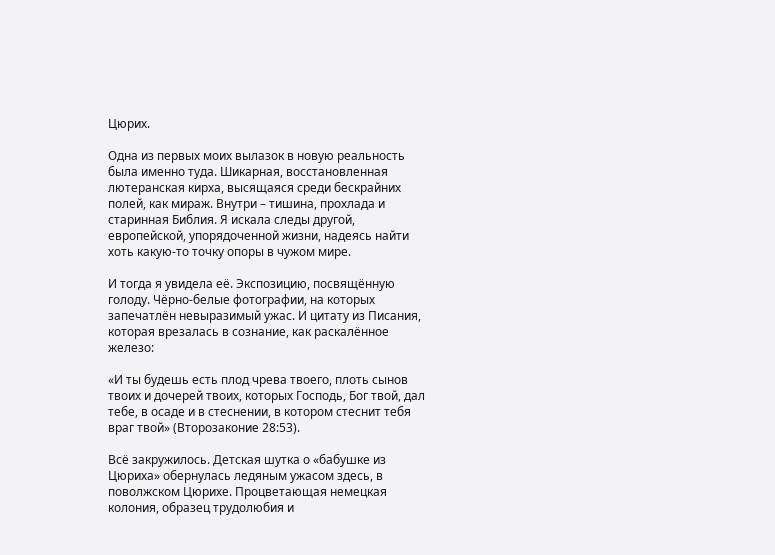Цюрих.

Одна из первых моих вылазок в новую реальность была именно туда. Шикарная, восстановленная лютеранская кирха, высящаяся среди бескрайних полей, как мираж. Внутри – тишина, прохлада и старинная Библия. Я искала следы другой, европейской, упорядоченной жизни, надеясь найти хоть какую-то точку опоры в чужом мире.

И тогда я увидела её. Экспозицию, посвящённую голоду. Чёрно-белые фотографии, на которых запечатлён невыразимый ужас. И цитату из Писания, которая врезалась в сознание, как раскалённое железо:

«И ты будешь есть плод чрева твоего, плоть сынов твоих и дочерей твоих, которых Господь, Бог твой, дал тебе, в осаде и в стеснении, в котором стеснит тебя враг твой» (Второзаконие 28:53).

Всё закружилось. Детская шутка о «бабушке из Цюриха» обернулась ледяным ужасом здесь, в поволжском Цюрихе. Процветающая немецкая колония, образец трудолюбия и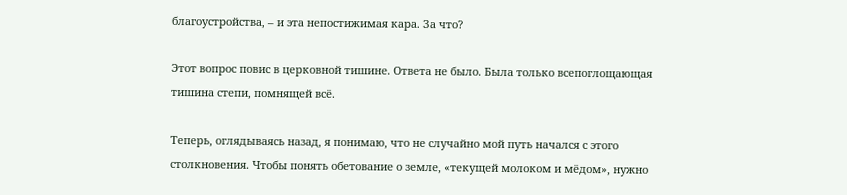благоустройства, – и эта непостижимая кара. За что?

Этот вопрос повис в церковной тишине. Ответа не было. Была только всепоглощающая тишина степи, помнящей всё.

Теперь, оглядываясь назад, я понимаю, что не случайно мой путь начался с этого столкновения. Чтобы понять обетование о земле, «текущей молоком и мёдом», нужно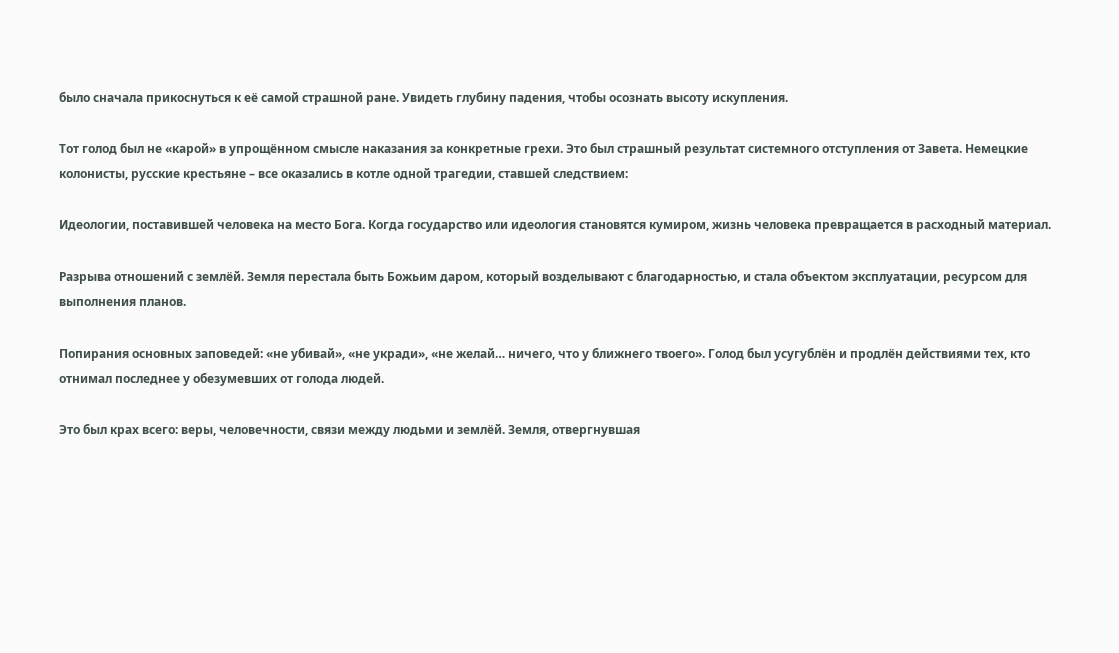было сначала прикоснуться к её самой страшной ране. Увидеть глубину падения, чтобы осознать высоту искупления.

Тот голод был не «карой» в упрощённом смысле наказания за конкретные грехи. Это был страшный результат системного отступления от Завета. Немецкие колонисты, русские крестьяне – все оказались в котле одной трагедии, ставшей следствием:

Идеологии, поставившей человека на место Бога. Когда государство или идеология становятся кумиром, жизнь человека превращается в расходный материал.

Разрыва отношений с землёй. Земля перестала быть Божьим даром, который возделывают с благодарностью, и стала объектом эксплуатации, ресурсом для выполнения планов.

Попирания основных заповедей: «не убивай», «не укради», «не желай… ничего, что у ближнего твоего». Голод был усугублён и продлён действиями тех, кто отнимал последнее у обезумевших от голода людей.

Это был крах всего: веры, человечности, связи между людьми и землёй. Земля, отвергнувшая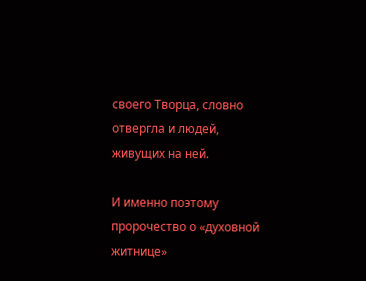своего Творца, словно отвергла и людей, живущих на ней.

И именно поэтому пророчество о «духовной житнице»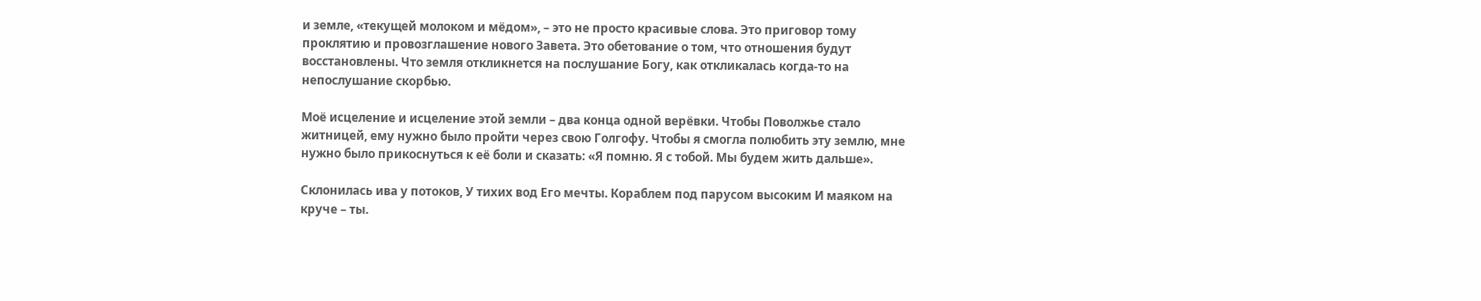и земле, «текущей молоком и мёдом», – это не просто красивые слова. Это приговор тому проклятию и провозглашение нового Завета. Это обетование о том, что отношения будут восстановлены. Что земля откликнется на послушание Богу, как откликалась когда-то на непослушание скорбью.

Моё исцеление и исцеление этой земли – два конца одной верёвки. Чтобы Поволжье стало житницей, ему нужно было пройти через свою Голгофу. Чтобы я смогла полюбить эту землю, мне нужно было прикоснуться к её боли и сказать: «Я помню. Я с тобой. Мы будем жить дальше».

Склонилась ива у потоков, У тихих вод Его мечты. Кораблем под парусом высоким И маяком на круче – ты.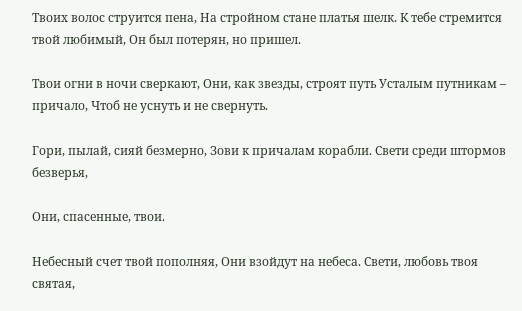Твоих волос струится пена, На стройном стане платья шелк. К тебе стремится твой любимый, Он был потерян, но пришел.

Твои огни в ночи сверкают, Они, как звезды, строят путь Усталым путникам – причало, Чтоб не уснуть и не свернуть.

Гори, пылай, сияй безмерно, Зови к причалам корабли. Свети среди штормов безверья,

Они, спасенные, твои.

Небесный счет твой пополняя, Они взойдут на небеса. Свети, любовь твоя святая,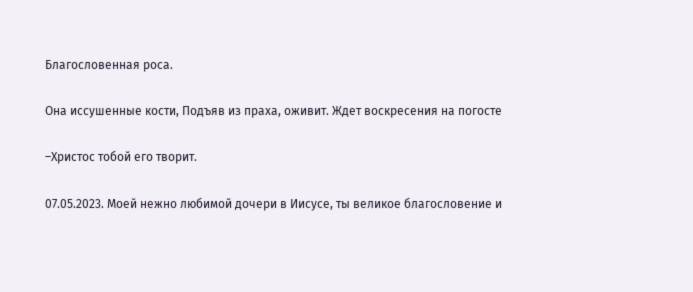Благословенная роса.

Она иссушенные кости, Подъяв из праха, оживит. Ждет воскресения на погосте

–Христос тобой его творит.

07.05.2023. Моей нежно любимой дочери в Иисусе, ты великое благословение и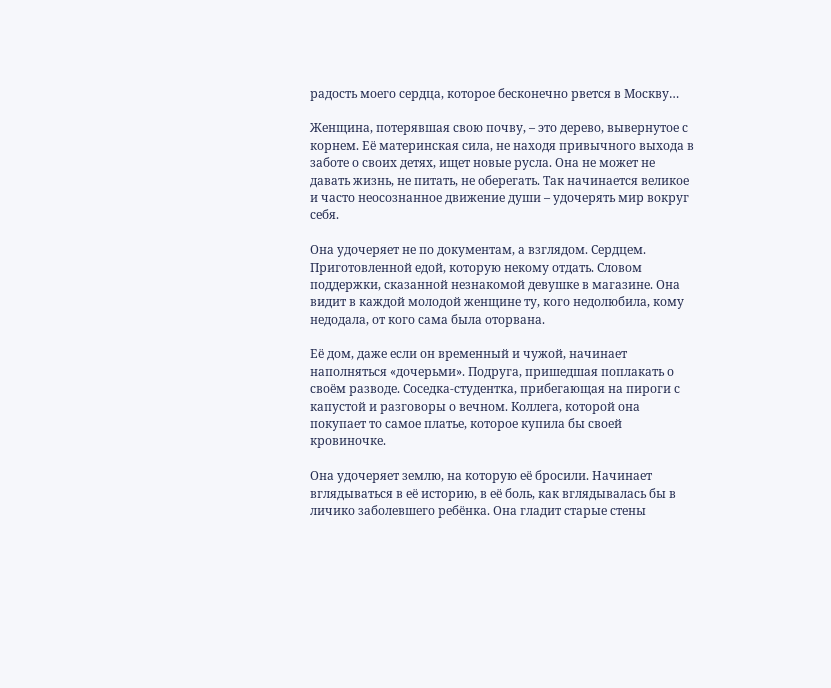радость моего сердца, которое бесконечно рвется в Москву…

Женщина, потерявшая свою почву, – это дерево, вывернутое с корнем. Её материнская сила, не находя привычного выхода в заботе о своих детях, ищет новые русла. Она не может не давать жизнь, не питать, не оберегать. Так начинается великое и часто неосознанное движение души – удочерять мир вокруг себя.

Она удочеряет не по документам, а взглядом. Сердцем. Приготовленной едой, которую некому отдать. Словом поддержки, сказанной незнакомой девушке в магазине. Она видит в каждой молодой женщине ту, кого недолюбила, кому недодала, от кого сама была оторвана.

Её дом, даже если он временный и чужой, начинает наполняться «дочерьми». Подруга, пришедшая поплакать о своём разводе. Соседка-студентка, прибегающая на пироги с капустой и разговоры о вечном. Коллега, которой она покупает то самое платье, которое купила бы своей кровиночке.

Она удочеряет землю, на которую её бросили. Начинает вглядываться в её историю, в её боль, как вглядывалась бы в личико заболевшего ребёнка. Она гладит старые стены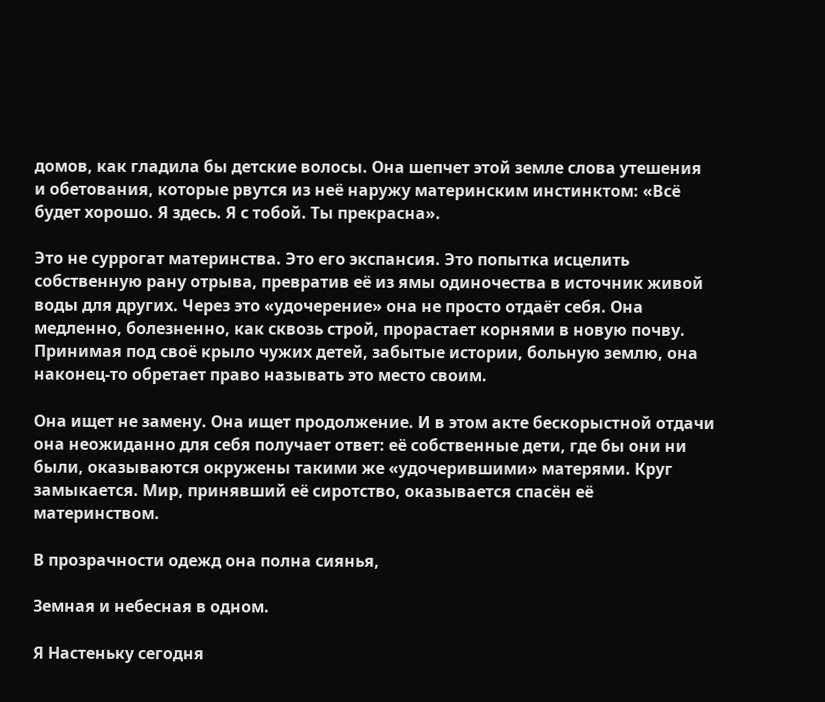домов, как гладила бы детские волосы. Она шепчет этой земле слова утешения и обетования, которые рвутся из неё наружу материнским инстинктом: «Всё будет хорошо. Я здесь. Я с тобой. Ты прекрасна».

Это не суррогат материнства. Это его экспансия. Это попытка исцелить собственную рану отрыва, превратив её из ямы одиночества в источник живой воды для других. Через это «удочерение» она не просто отдаёт себя. Она медленно, болезненно, как сквозь строй, прорастает корнями в новую почву. Принимая под своё крыло чужих детей, забытые истории, больную землю, она наконец-то обретает право называть это место своим.

Она ищет не замену. Она ищет продолжение. И в этом акте бескорыстной отдачи она неожиданно для себя получает ответ: её собственные дети, где бы они ни были, оказываются окружены такими же «удочерившими» матерями. Круг замыкается. Мир, принявший её сиротство, оказывается спасён её материнством.

В прозрачности одежд она полна сиянья,

Земная и небесная в одном.

Я Настеньку сегодня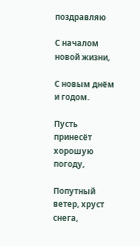поздравляю

С началом новой жизни,

С новым днём и годом.

Пусть принесёт хорошую погоду,

Попутный ветер, хруст снега,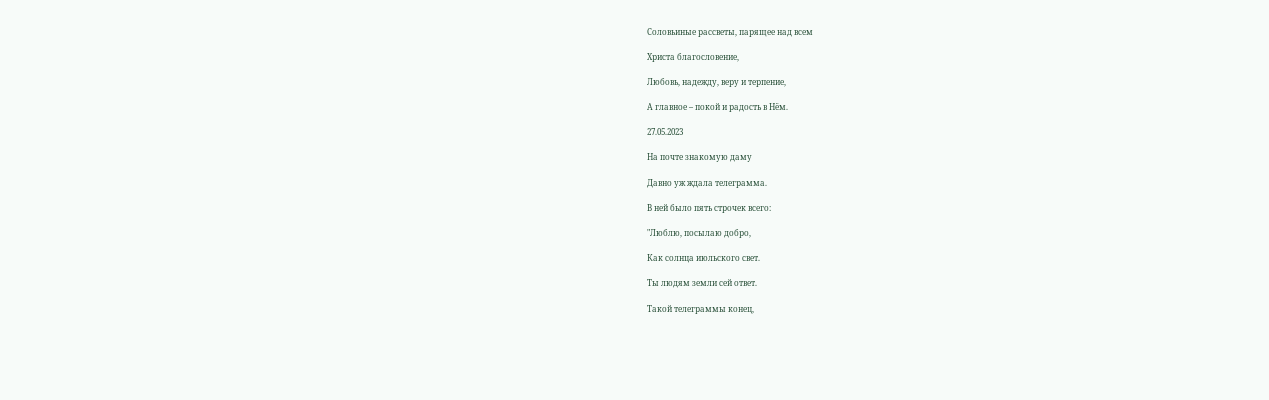Соловьиные рассветы, парящее над всем

Христа благословение,

Любовь, надежду, веру и терпение,

А главное – покой и радость в Нём.

27.05.2023

На почте знакомую даму

Давно уж ждала телеграмма.

В ней было пять строчек всего:

"Люблю, посылаю добро,

Как солнца июльского свет.

Ты людям земли сей ответ.

Такой телеграммы конец,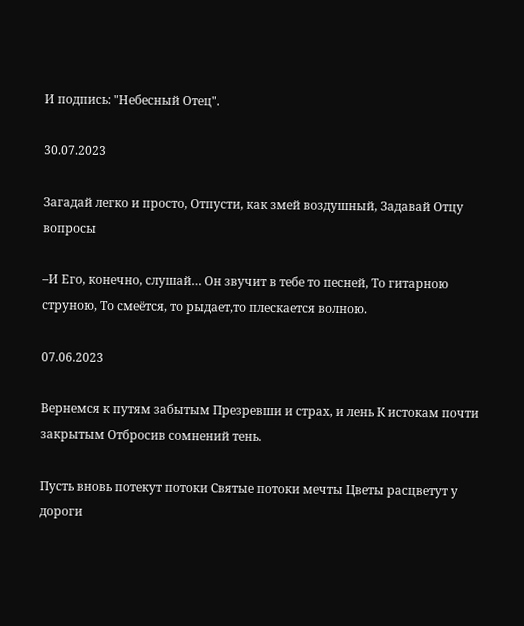И подпись: "Небесный Отец".

30.07.2023

Загадай легко и просто, Отпусти, как змей воздушный, Задавай Отцу вопросы

–И Его, конечно, слушай… Он звучит в тебе то песней, То гитарною струною, То смеётся, то рыдает,то плескается волною.

07.06.2023

Вернемся к путям забытым Презревши и страх, и лень К истокам почти закрытым Отбросив сомнений тень.

Пусть вновь потекут потоки Святые потоки мечты Цветы расцветут у дороги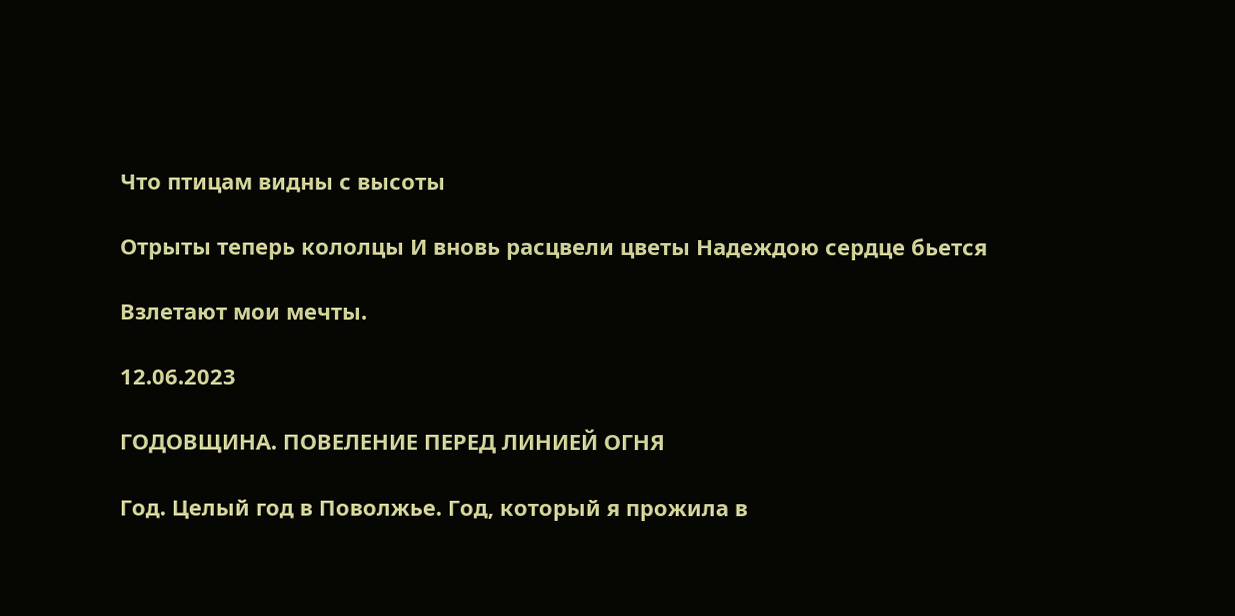Что птицам видны с высоты

Отрыты теперь кололцы И вновь расцвели цветы Надеждою сердце бьется

Взлетают мои мечты.

12.06.2023

ГОДОВЩИНА. ПОВЕЛЕНИЕ ПЕРЕД ЛИНИЕЙ ОГНЯ

Год. Целый год в Поволжье. Год, который я прожила в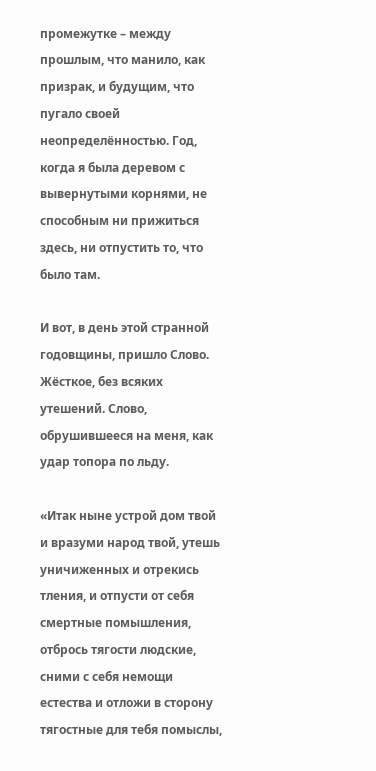промежутке – между прошлым, что манило, как призрак, и будущим, что пугало своей неопределённостью. Год, когда я была деревом с вывернутыми корнями, не способным ни прижиться здесь, ни отпустить то, что было там.

И вот, в день этой странной годовщины, пришло Слово. Жёсткое, без всяких утешений. Слово, обрушившееся на меня, как удар топора по льду.

«Итак ныне устрой дом твой и вразуми народ твой, утешь уничиженных и отрекись тления, и отпусти от себя смертные помышления, отбрось тягости людские, сними с себя немощи естества и отложи в сторону тягостные для тебя помыслы,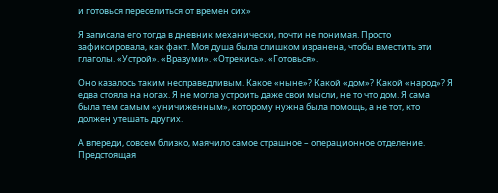и готовься переселиться от времен сих»

Я записала его тогда в дневник механически, почти не понимая. Просто зафиксировала, как факт. Моя душа была слишком изранена, чтобы вместить эти глаголы. «Устрой». «Вразуми». «Отрекись». «Готовься».

Оно казалось таким несправедливым. Какое «ныне»? Какой «дом»? Какой «народ»? Я едва стояла на ногах. Я не могла устроить даже свои мысли, не то что дом. Я сама была тем самым «уничиженным», которому нужна была помощь, а не тот, кто должен утешать других.

А впереди, совсем близко, маячило самое страшное – операционное отделение. Предстоящая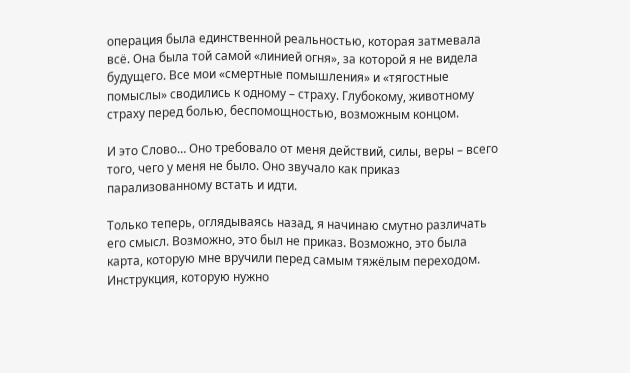операция была единственной реальностью, которая затмевала всё. Она была той самой «линией огня», за которой я не видела будущего. Все мои «смертные помышления» и «тягостные помыслы» сводились к одному – страху. Глубокому, животному страху перед болью, беспомощностью, возможным концом.

И это Слово… Оно требовало от меня действий, силы, веры – всего того, чего у меня не было. Оно звучало как приказ парализованному встать и идти.

Только теперь, оглядываясь назад, я начинаю смутно различать его смысл. Возможно, это был не приказ. Возможно, это была карта, которую мне вручили перед самым тяжёлым переходом. Инструкция, которую нужно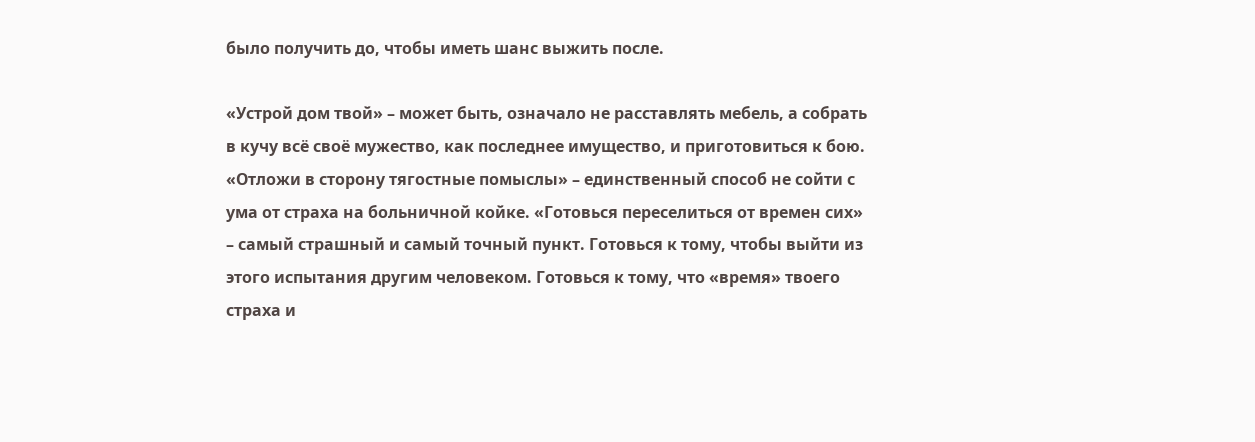было получить до, чтобы иметь шанс выжить после.

«Устрой дом твой» – может быть, означало не расставлять мебель, а собрать в кучу всё своё мужество, как последнее имущество, и приготовиться к бою. «Отложи в сторону тягостные помыслы» – единственный способ не сойти с ума от страха на больничной койке. «Готовься переселиться от времен сих» – самый страшный и самый точный пункт. Готовься к тому, чтобы выйти из этого испытания другим человеком. Готовься к тому, что «время» твоего страха и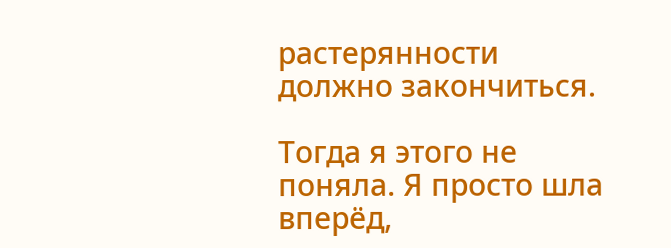растерянности должно закончиться.

Тогда я этого не поняла. Я просто шла вперёд,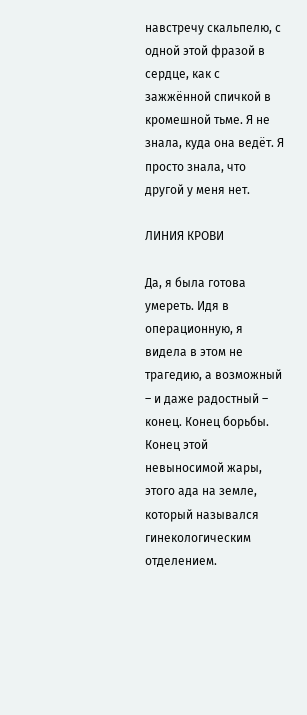навстречу скальпелю, с одной этой фразой в сердце, как с зажжённой спичкой в кромешной тьме. Я не знала, куда она ведёт. Я просто знала, что другой у меня нет.

ЛИНИЯ КРОВИ

Да, я была готова умереть. Идя в операционную, я видела в этом не трагедию, а возможный – и даже радостный – конец. Конец борьбы. Конец этой невыносимой жары, этого ада на земле, который назывался гинекологическим отделением.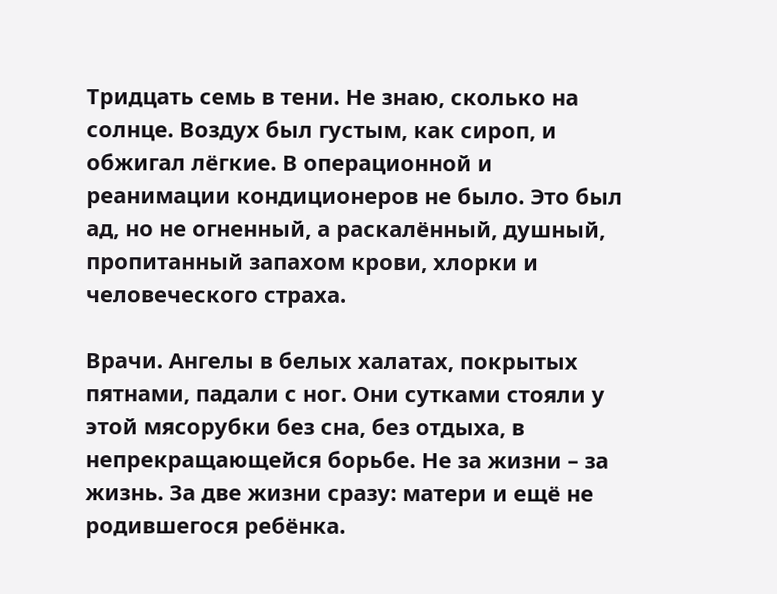Тридцать семь в тени. Не знаю, сколько на солнце. Воздух был густым, как сироп, и обжигал лёгкие. В операционной и реанимации кондиционеров не было. Это был ад, но не огненный, а раскалённый, душный, пропитанный запахом крови, хлорки и человеческого страха.

Врачи. Ангелы в белых халатах, покрытых пятнами, падали с ног. Они сутками стояли у этой мясорубки без сна, без отдыха, в непрекращающейся борьбе. Не за жизни – за жизнь. За две жизни сразу: матери и ещё не родившегося ребёнка.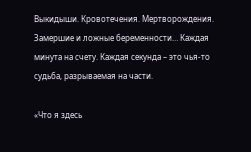Выкидыши. Кровотечения. Мертворождения. Замершие и ложные беременности… Каждая минута на счету. Каждая секунда – это чья-то судьба, разрываемая на части.

«Что я здесь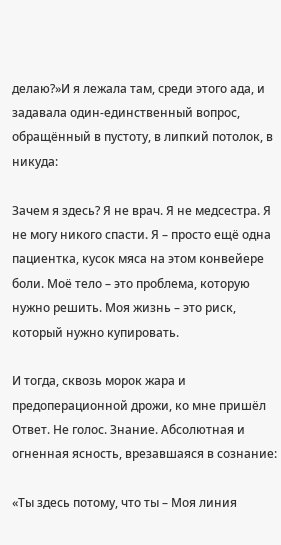делаю?»И я лежала там, среди этого ада, и задавала один-единственный вопрос, обращённый в пустоту, в липкий потолок, в никуда:

Зачем я здесь? Я не врач. Я не медсестра. Я не могу никого спасти. Я – просто ещё одна пациентка, кусок мяса на этом конвейере боли. Моё тело – это проблема, которую нужно решить. Моя жизнь – это риск, который нужно купировать.

И тогда, сквозь морок жара и предоперационной дрожи, ко мне пришёл Ответ. Не голос. Знание. Абсолютная и огненная ясность, врезавшаяся в сознание:

«Ты здесь потому, что ты – Моя линия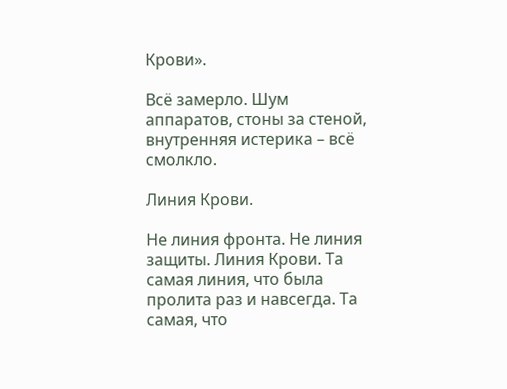Крови».

Всё замерло. Шум аппаратов, стоны за стеной, внутренняя истерика – всё смолкло.

Линия Крови.

Не линия фронта. Не линия защиты. Линия Крови. Та самая линия, что была пролита раз и навсегда. Та самая, что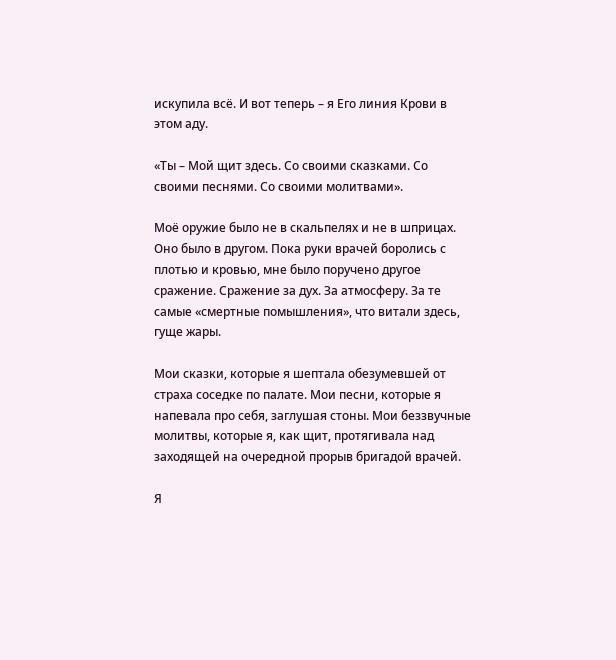искупила всё. И вот теперь – я Его линия Крови в этом аду.

«Ты – Мой щит здесь. Со своими сказками. Со своими песнями. Со своими молитвами».

Моё оружие было не в скальпелях и не в шприцах. Оно было в другом. Пока руки врачей боролись с плотью и кровью, мне было поручено другое сражение. Сражение за дух. За атмосферу. За те самые «смертные помышления», что витали здесь, гуще жары.

Мои сказки, которые я шептала обезумевшей от страха соседке по палате. Мои песни, которые я напевала про себя, заглушая стоны. Мои беззвучные молитвы, которые я, как щит, протягивала над заходящей на очередной прорыв бригадой врачей.

Я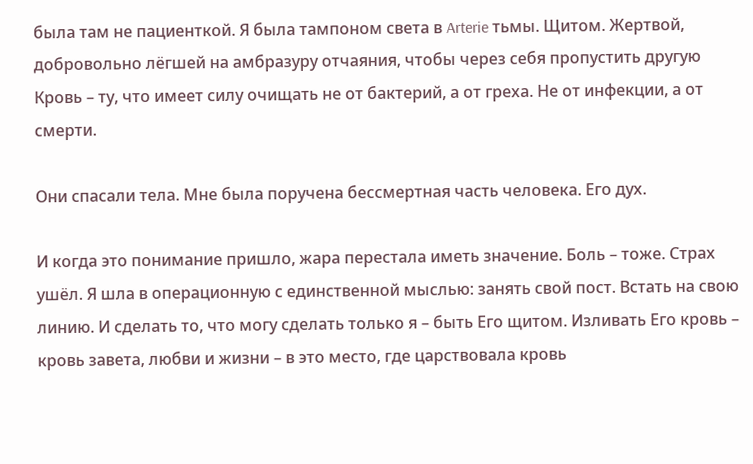была там не пациенткой. Я была тампоном света в Arterie тьмы. Щитом. Жертвой, добровольно лёгшей на амбразуру отчаяния, чтобы через себя пропустить другую Кровь – ту, что имеет силу очищать не от бактерий, а от греха. Не от инфекции, а от смерти.

Они спасали тела. Мне была поручена бессмертная часть человека. Его дух.

И когда это понимание пришло, жара перестала иметь значение. Боль – тоже. Страх ушёл. Я шла в операционную с единственной мыслью: занять свой пост. Встать на свою линию. И сделать то, что могу сделать только я – быть Его щитом. Изливать Его кровь – кровь завета, любви и жизни – в это место, где царствовала кровь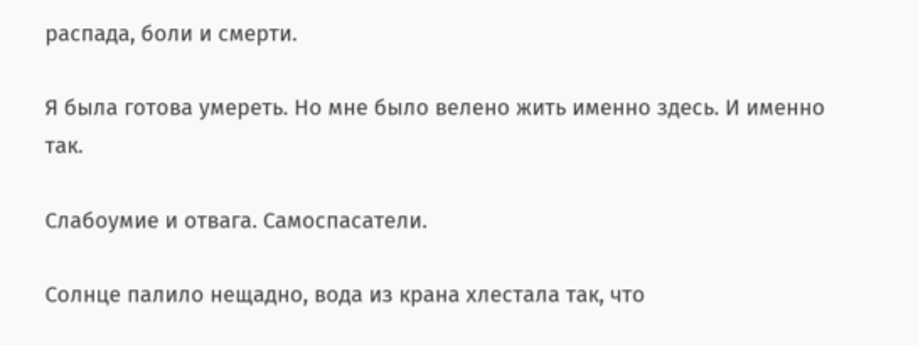распада, боли и смерти.

Я была готова умереть. Но мне было велено жить именно здесь. И именно так.

Слабоумие и отвага. Самоспасатели.

Солнце палило нещадно, вода из крана хлестала так, что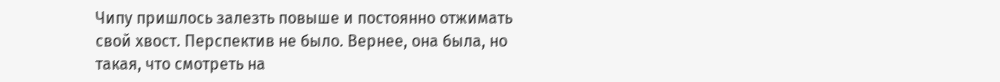Чипу пришлось залезть повыше и постоянно отжимать свой хвост. Перспектив не было. Вернее, она была, но такая, что смотреть на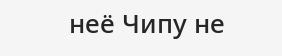неё Чипу не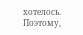хотелось. Поэтому,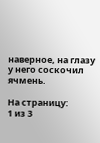наверное, на глазу у него соскочил ячмень.

На страницу:
1 из 3